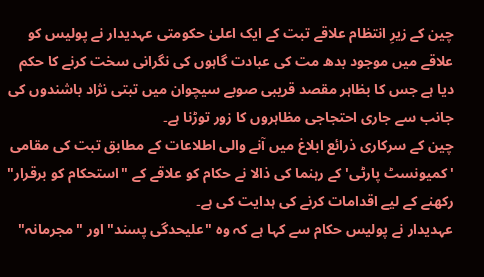چین کے زیرِ انتظام علاقے تبت کے ایک اعلیٰ حکومتی عہدیدار نے پولیس کو علاقے میں موجود بدھ مت کی عبادت گاہوں کی نگرانی سخت کرنے کا حکم دیا ہے جس کا بظاہر مقصد قریبی صوبے سیچوان میں تبتی نژاد باشندوں کی جانب سے جاری احتجاجی مظاہروں کا زور توڑنا ہے۔
چین کے سرکاری ذرائع ابلاغ میں آنے والی اطلاعات کے مطابق تبت کی مقامی 'کمیونسٹ پارٹی' کے رہنما کی ذالا نے حکام کو علاقے کے "استحکام کو برقرار" رکھنے کے لیے اقدامات کرنے کی ہدایت کی ہے۔
عہدیدار نے پولیس حکام سے کہا ہے کہ وہ "علیحدگی پسند" اور "مجرمانہ"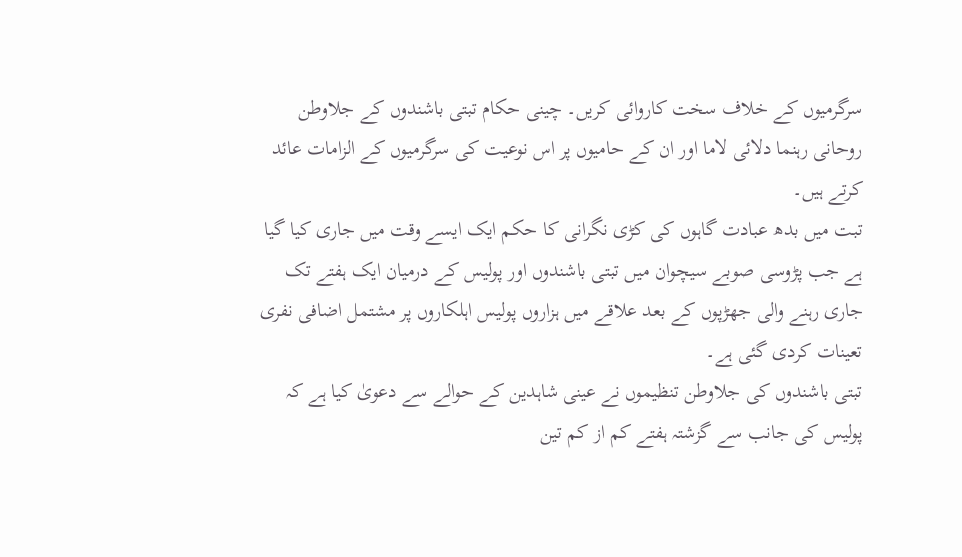سرگرمیوں کے خلاف سخت کاروائی کریں۔ چینی حکام تبتی باشندوں کے جلاوطن روحانی رہنما دلائی لاما اور ان کے حامیوں پر اس نوعیت کی سرگرمیوں کے الزامات عائد کرتے ہیں۔
تبت میں بدھ عبادت گاہوں کی کڑی نگرانی کا حکم ایک ایسے وقت میں جاری کیا گیا ہے جب پڑوسی صوبے سیچوان میں تبتی باشندوں اور پولیس کے درمیان ایک ہفتے تک جاری رہنے والی جھڑپوں کے بعد علاقے میں ہزاروں پولیس اہلکاروں پر مشتمل اضافی نفری تعینات کردی گئی ہے۔
تبتی باشندوں کی جلاوطن تنظیموں نے عینی شاہدین کے حوالے سے دعویٰ کیا ہے کہ پولیس کی جانب سے گزشتہ ہفتے کم از کم تین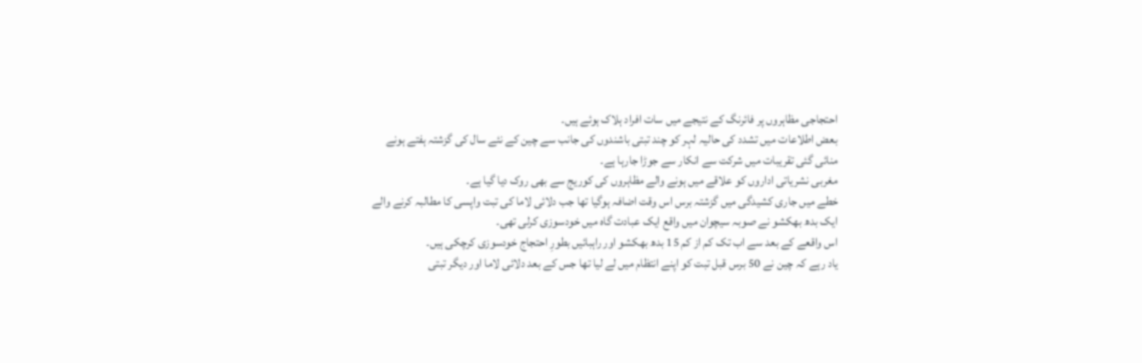احتجاجی مظاہروں پر فائرنگ کے نتیجے میں سات افراد ہلاک ہوئے ہیں۔
بعض اطلاعات میں تشدد کی حالیہ لہر کو چند تبتی باشندوں کی جانب سے چین کے نئے سال کی گزشتہ ہفتے ہونے منائی گئی تقریبات میں شرکت سے انکار سے جوڑا جارہا ہے۔
مغربی نشریاتی اداروں کو علاقے میں ہونے والے مظاہروں کی کوریج سے بھی روک دیا گیا ہے۔
خطے میں جاری کشیدگی میں گزشتہ برس اس وقت اضافہ ہوگیا تھا جب دلائی لاما کی تبت واپسی کا مطالبہ کرنے والے ایک بدھ بھکشو نے صوبہ سیچوان میں واقع ایک عبادت گاہ میں خودسوزی کرلی تھی۔
اس واقعے کے بعد سے اب تک کم از کم 15 بدھ بھکشو اور راہبائیں بطورِ احتجاج خودسوزی کرچکی ہیں۔
یاد رہے کہ چین نے 50 برس قبل تبت کو اپنے انتظام میں لے لیا تھا جس کے بعد دلائی لاما اور دیگر تبتی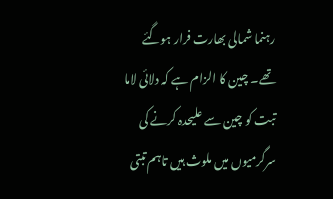رہنما شمالی بھارت فرار ہوگئے تھے۔ چین کا الزام ہے کہ دلائی لاما تبت کو چین سے علیحدہ کرنے کی سرگرمیوں میں ملوث ہیں تاہم تبتی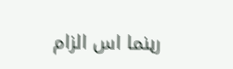رہنما اس الزام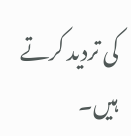کی تردید کرتے ہیں۔